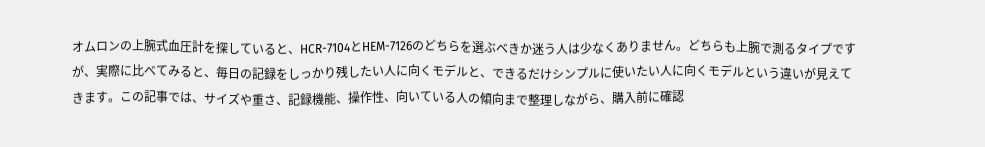オムロンの上腕式血圧計を探していると、HCR-7104とHEM-7126のどちらを選ぶべきか迷う人は少なくありません。どちらも上腕で測るタイプですが、実際に比べてみると、毎日の記録をしっかり残したい人に向くモデルと、できるだけシンプルに使いたい人に向くモデルという違いが見えてきます。この記事では、サイズや重さ、記録機能、操作性、向いている人の傾向まで整理しながら、購入前に確認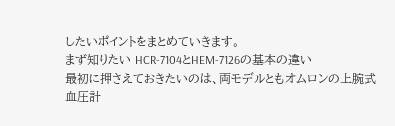したいポイントをまとめていきます。
まず知りたい HCR-7104とHEM-7126の基本の違い
最初に押さえておきたいのは、両モデルともオムロンの上腕式血圧計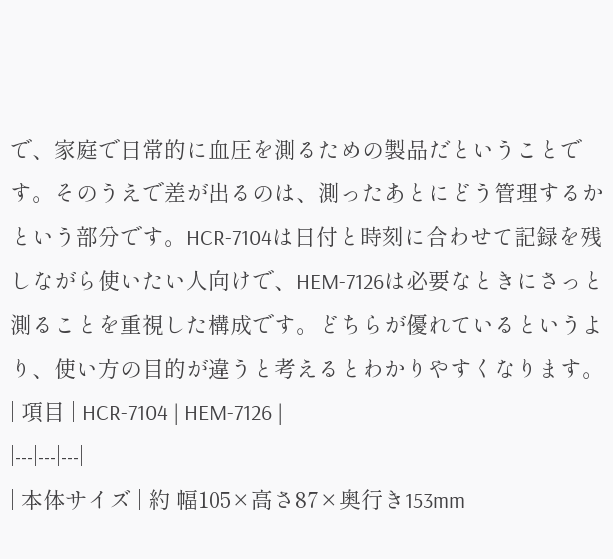で、家庭で日常的に血圧を測るための製品だということです。そのうえで差が出るのは、測ったあとにどう管理するかという部分です。HCR-7104は日付と時刻に合わせて記録を残しながら使いたい人向けで、HEM-7126は必要なときにさっと測ることを重視した構成です。どちらが優れているというより、使い方の目的が違うと考えるとわかりやすくなります。
| 項目 | HCR-7104 | HEM-7126 |
|---|---|---|
| 本体サイズ | 約 幅105×高さ87×奥行き153mm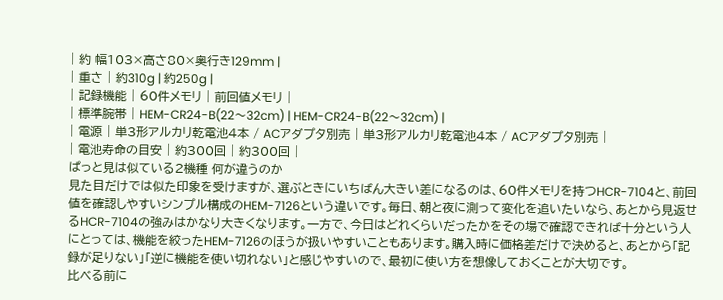| 約 幅103×高さ80×奥行き129mm |
| 重さ | 約310g | 約250g |
| 記録機能 | 60件メモリ | 前回値メモリ |
| 標準腕帯 | HEM-CR24-B(22〜32cm) | HEM-CR24-B(22〜32cm) |
| 電源 | 単3形アルカリ乾電池4本 / ACアダプタ別売 | 単3形アルカリ乾電池4本 / ACアダプタ別売 |
| 電池寿命の目安 | 約300回 | 約300回 |
ぱっと見は似ている2機種 何が違うのか
見た目だけでは似た印象を受けますが、選ぶときにいちばん大きい差になるのは、60件メモリを持つHCR-7104と、前回値を確認しやすいシンプル構成のHEM-7126という違いです。毎日、朝と夜に測って変化を追いたいなら、あとから見返せるHCR-7104の強みはかなり大きくなります。一方で、今日はどれくらいだったかをその場で確認できれば十分という人にとっては、機能を絞ったHEM-7126のほうが扱いやすいこともあります。購入時に価格差だけで決めると、あとから「記録が足りない」「逆に機能を使い切れない」と感じやすいので、最初に使い方を想像しておくことが大切です。
比べる前に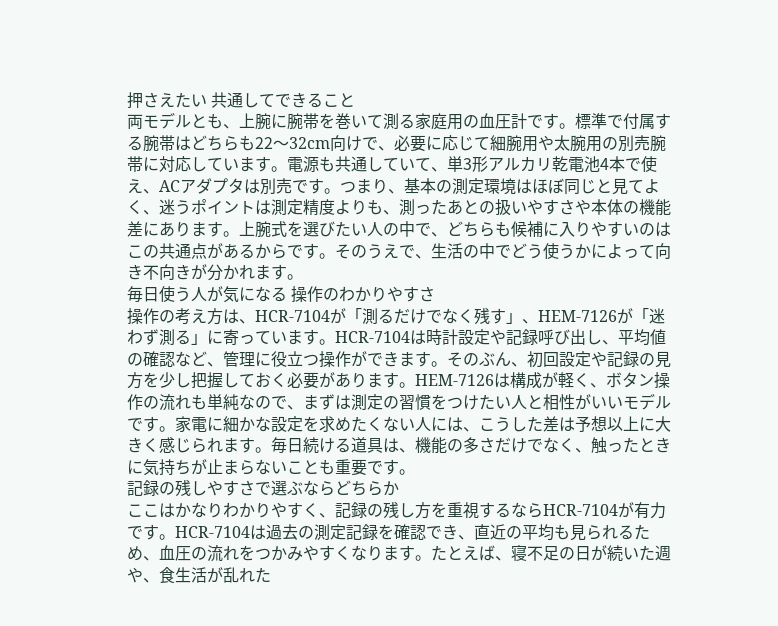押さえたい 共通してできること
両モデルとも、上腕に腕帯を巻いて測る家庭用の血圧計です。標準で付属する腕帯はどちらも22〜32cm向けで、必要に応じて細腕用や太腕用の別売腕帯に対応しています。電源も共通していて、単3形アルカリ乾電池4本で使え、ACアダプタは別売です。つまり、基本の測定環境はほぼ同じと見てよく、迷うポイントは測定精度よりも、測ったあとの扱いやすさや本体の機能差にあります。上腕式を選びたい人の中で、どちらも候補に入りやすいのはこの共通点があるからです。そのうえで、生活の中でどう使うかによって向き不向きが分かれます。
毎日使う人が気になる 操作のわかりやすさ
操作の考え方は、HCR-7104が「測るだけでなく残す」、HEM-7126が「迷わず測る」に寄っています。HCR-7104は時計設定や記録呼び出し、平均値の確認など、管理に役立つ操作ができます。そのぶん、初回設定や記録の見方を少し把握しておく必要があります。HEM-7126は構成が軽く、ボタン操作の流れも単純なので、まずは測定の習慣をつけたい人と相性がいいモデルです。家電に細かな設定を求めたくない人には、こうした差は予想以上に大きく感じられます。毎日続ける道具は、機能の多さだけでなく、触ったときに気持ちが止まらないことも重要です。
記録の残しやすさで選ぶならどちらか
ここはかなりわかりやすく、記録の残し方を重視するならHCR-7104が有力です。HCR-7104は過去の測定記録を確認でき、直近の平均も見られるため、血圧の流れをつかみやすくなります。たとえば、寝不足の日が続いた週や、食生活が乱れた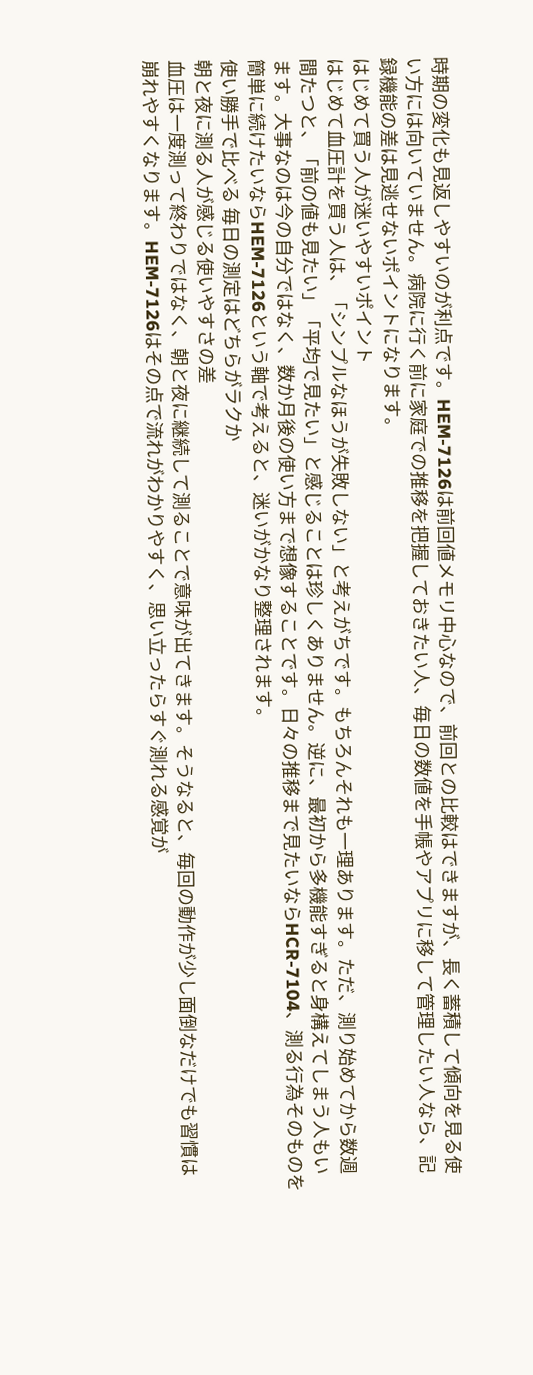時期の変化も見返しやすいのが利点です。HEM-7126は前回値メモリ中心なので、前回との比較はできますが、長く蓄積して傾向を見る使い方には向いていません。病院に行く前に家庭での推移を把握しておきたい人、毎日の数値を手帳やアプリに移して管理したい人なら、記録機能の差は見逃せないポイントになります。
はじめて買う人が迷いやすいポイント
はじめて血圧計を買う人は、「シンプルなほうが失敗しない」と考えがちです。もちろんそれも一理あります。ただ、測り始めてから数週間たつと、「前の値も見たい」「平均で見たい」と感じることは珍しくありません。逆に、最初から多機能すぎると身構えてしまう人もいます。大事なのは今の自分ではなく、数か月後の使い方まで想像することです。日々の推移まで見たいならHCR-7104、測る行為そのものを簡単に続けたいならHEM-7126という軸で考えると、迷いがかなり整理されます。
使い勝手で比べる 毎日の測定はどちらがラクか
朝と夜に測る人が感じる使いやすさの差
血圧は一度測って終わりではなく、朝と夜に継続して測ることで意味が出てきます。そうなると、毎回の動作が少し面倒なだけでも習慣は崩れやすくなります。HEM-7126はその点で流れがわかりやすく、思い立ったらすぐ測れる感覚が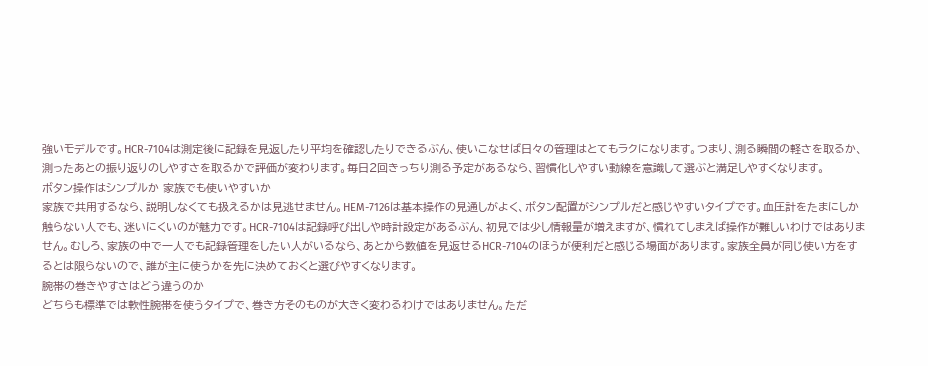強いモデルです。HCR-7104は測定後に記録を見返したり平均を確認したりできるぶん、使いこなせば日々の管理はとてもラクになります。つまり、測る瞬間の軽さを取るか、測ったあとの振り返りのしやすさを取るかで評価が変わります。毎日2回きっちり測る予定があるなら、習慣化しやすい動線を意識して選ぶと満足しやすくなります。
ボタン操作はシンプルか 家族でも使いやすいか
家族で共用するなら、説明しなくても扱えるかは見逃せません。HEM-7126は基本操作の見通しがよく、ボタン配置がシンプルだと感じやすいタイプです。血圧計をたまにしか触らない人でも、迷いにくいのが魅力です。HCR-7104は記録呼び出しや時計設定があるぶん、初見では少し情報量が増えますが、慣れてしまえば操作が難しいわけではありません。むしろ、家族の中で一人でも記録管理をしたい人がいるなら、あとから数値を見返せるHCR-7104のほうが便利だと感じる場面があります。家族全員が同じ使い方をするとは限らないので、誰が主に使うかを先に決めておくと選びやすくなります。
腕帯の巻きやすさはどう違うのか
どちらも標準では軟性腕帯を使うタイプで、巻き方そのものが大きく変わるわけではありません。ただ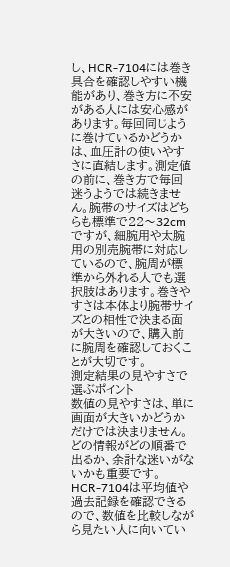し、HCR-7104には巻き具合を確認しやすい機能があり、巻き方に不安がある人には安心感があります。毎回同じように巻けているかどうかは、血圧計の使いやすさに直結します。測定値の前に、巻き方で毎回迷うようでは続きません。腕帯のサイズはどちらも標準で22〜32cmですが、細腕用や太腕用の別売腕帯に対応しているので、腕周が標準から外れる人でも選択肢はあります。巻きやすさは本体より腕帯サイズとの相性で決まる面が大きいので、購入前に腕周を確認しておくことが大切です。
測定結果の見やすさで選ぶポイント
数値の見やすさは、単に画面が大きいかどうかだけでは決まりません。どの情報がどの順番で出るか、余計な迷いがないかも重要です。HCR-7104は平均値や過去記録を確認できるので、数値を比較しながら見たい人に向いてい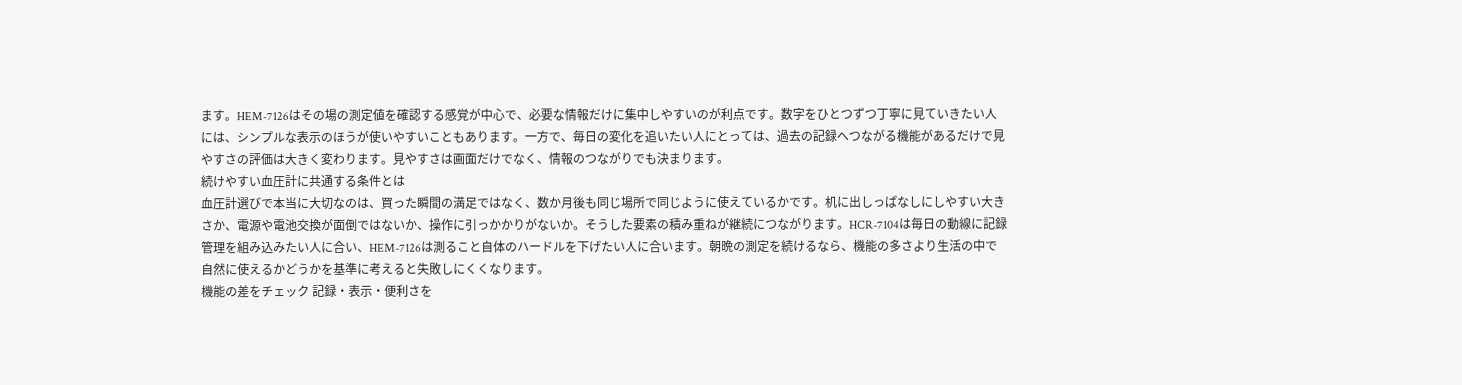ます。HEM-7126はその場の測定値を確認する感覚が中心で、必要な情報だけに集中しやすいのが利点です。数字をひとつずつ丁寧に見ていきたい人には、シンプルな表示のほうが使いやすいこともあります。一方で、毎日の変化を追いたい人にとっては、過去の記録へつながる機能があるだけで見やすさの評価は大きく変わります。見やすさは画面だけでなく、情報のつながりでも決まります。
続けやすい血圧計に共通する条件とは
血圧計選びで本当に大切なのは、買った瞬間の満足ではなく、数か月後も同じ場所で同じように使えているかです。机に出しっぱなしにしやすい大きさか、電源や電池交換が面倒ではないか、操作に引っかかりがないか。そうした要素の積み重ねが継続につながります。HCR-7104は毎日の動線に記録管理を組み込みたい人に合い、HEM-7126は測ること自体のハードルを下げたい人に合います。朝晩の測定を続けるなら、機能の多さより生活の中で自然に使えるかどうかを基準に考えると失敗しにくくなります。
機能の差をチェック 記録・表示・便利さを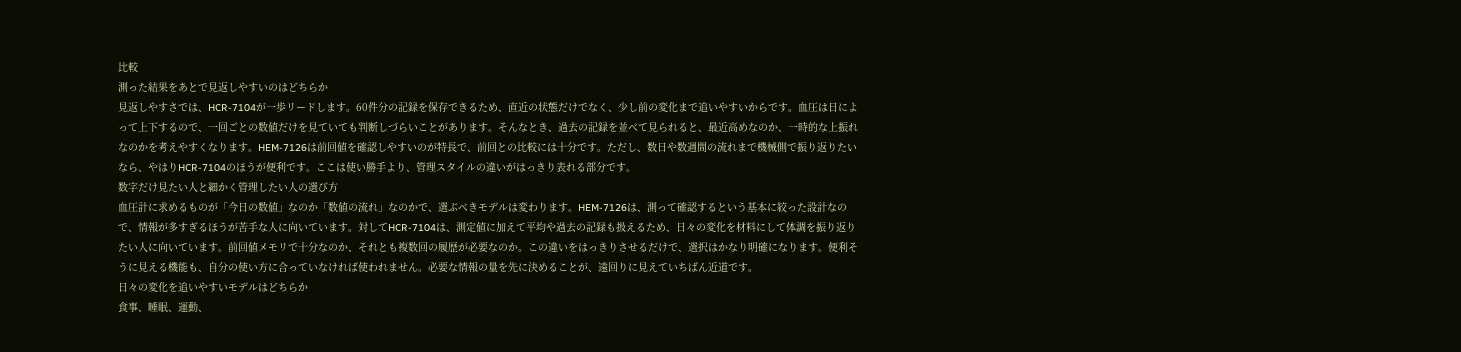比較
測った結果をあとで見返しやすいのはどちらか
見返しやすさでは、HCR-7104が一歩リードします。60件分の記録を保存できるため、直近の状態だけでなく、少し前の変化まで追いやすいからです。血圧は日によって上下するので、一回ごとの数値だけを見ていても判断しづらいことがあります。そんなとき、過去の記録を並べて見られると、最近高めなのか、一時的な上振れなのかを考えやすくなります。HEM-7126は前回値を確認しやすいのが特長で、前回との比較には十分です。ただし、数日や数週間の流れまで機械側で振り返りたいなら、やはりHCR-7104のほうが便利です。ここは使い勝手より、管理スタイルの違いがはっきり表れる部分です。
数字だけ見たい人と細かく管理したい人の選び方
血圧計に求めるものが「今日の数値」なのか「数値の流れ」なのかで、選ぶべきモデルは変わります。HEM-7126は、測って確認するという基本に絞った設計なので、情報が多すぎるほうが苦手な人に向いています。対してHCR-7104は、測定値に加えて平均や過去の記録も扱えるため、日々の変化を材料にして体調を振り返りたい人に向いています。前回値メモリで十分なのか、それとも複数回の履歴が必要なのか。この違いをはっきりさせるだけで、選択はかなり明確になります。便利そうに見える機能も、自分の使い方に合っていなければ使われません。必要な情報の量を先に決めることが、遠回りに見えていちばん近道です。
日々の変化を追いやすいモデルはどちらか
食事、睡眠、運動、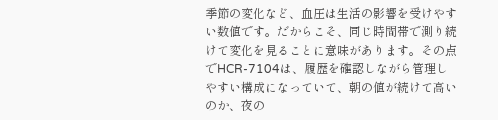季節の変化など、血圧は生活の影響を受けやすい数値です。だからこそ、同じ時間帯で測り続けて変化を見ることに意味があります。その点でHCR-7104は、履歴を確認しながら管理しやすい構成になっていて、朝の値が続けて高いのか、夜の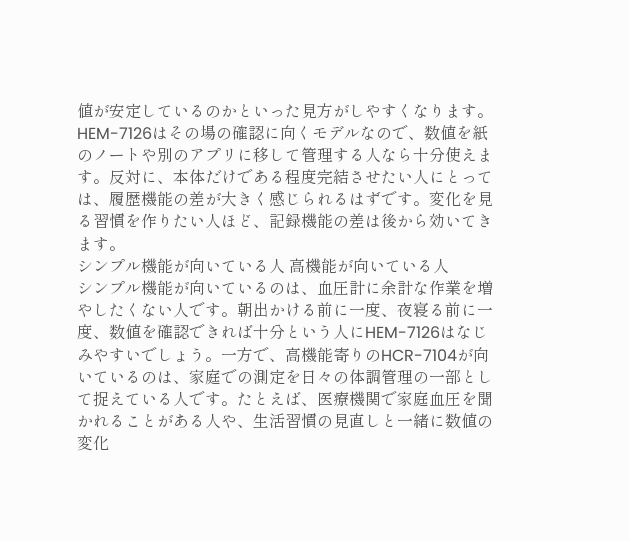値が安定しているのかといった見方がしやすくなります。HEM-7126はその場の確認に向くモデルなので、数値を紙のノートや別のアプリに移して管理する人なら十分使えます。反対に、本体だけである程度完結させたい人にとっては、履歴機能の差が大きく感じられるはずです。変化を見る習慣を作りたい人ほど、記録機能の差は後から効いてきます。
シンプル機能が向いている人 高機能が向いている人
シンプル機能が向いているのは、血圧計に余計な作業を増やしたくない人です。朝出かける前に一度、夜寝る前に一度、数値を確認できれば十分という人にHEM-7126はなじみやすいでしょう。一方で、高機能寄りのHCR-7104が向いているのは、家庭での測定を日々の体調管理の一部として捉えている人です。たとえば、医療機関で家庭血圧を聞かれることがある人や、生活習慣の見直しと一緒に数値の変化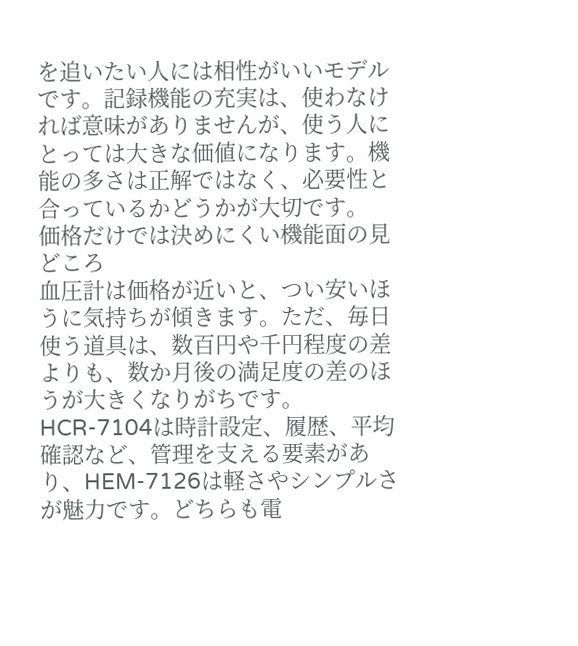を追いたい人には相性がいいモデルです。記録機能の充実は、使わなければ意味がありませんが、使う人にとっては大きな価値になります。機能の多さは正解ではなく、必要性と合っているかどうかが大切です。
価格だけでは決めにくい機能面の見どころ
血圧計は価格が近いと、つい安いほうに気持ちが傾きます。ただ、毎日使う道具は、数百円や千円程度の差よりも、数か月後の満足度の差のほうが大きくなりがちです。HCR-7104は時計設定、履歴、平均確認など、管理を支える要素があり、HEM-7126は軽さやシンプルさが魅力です。どちらも電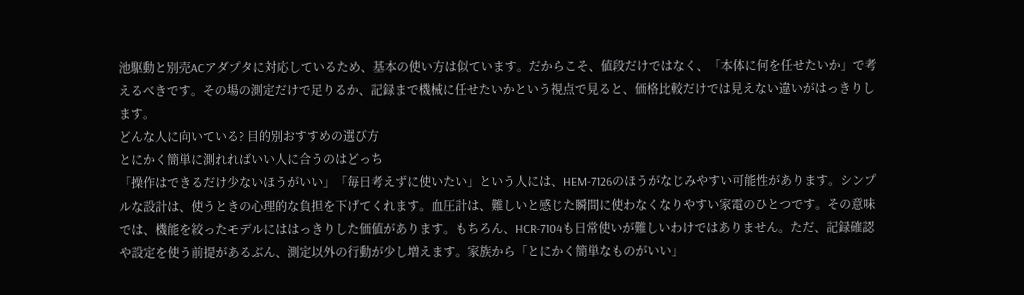池駆動と別売ACアダプタに対応しているため、基本の使い方は似ています。だからこそ、値段だけではなく、「本体に何を任せたいか」で考えるべきです。その場の測定だけで足りるか、記録まで機械に任せたいかという視点で見ると、価格比較だけでは見えない違いがはっきりします。
どんな人に向いている? 目的別おすすめの選び方
とにかく簡単に測れればいい人に合うのはどっち
「操作はできるだけ少ないほうがいい」「毎日考えずに使いたい」という人には、HEM-7126のほうがなじみやすい可能性があります。シンプルな設計は、使うときの心理的な負担を下げてくれます。血圧計は、難しいと感じた瞬間に使わなくなりやすい家電のひとつです。その意味では、機能を絞ったモデルにははっきりした価値があります。もちろん、HCR-7104も日常使いが難しいわけではありません。ただ、記録確認や設定を使う前提があるぶん、測定以外の行動が少し増えます。家族から「とにかく簡単なものがいい」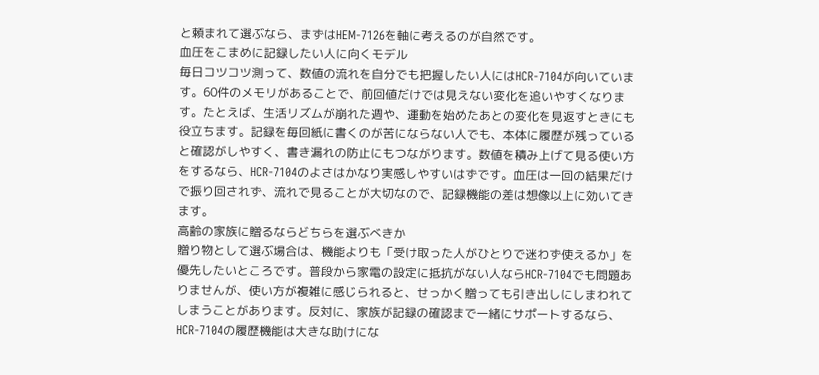と頼まれて選ぶなら、まずはHEM-7126を軸に考えるのが自然です。
血圧をこまめに記録したい人に向くモデル
毎日コツコツ測って、数値の流れを自分でも把握したい人にはHCR-7104が向いています。60件のメモリがあることで、前回値だけでは見えない変化を追いやすくなります。たとえば、生活リズムが崩れた週や、運動を始めたあとの変化を見返すときにも役立ちます。記録を毎回紙に書くのが苦にならない人でも、本体に履歴が残っていると確認がしやすく、書き漏れの防止にもつながります。数値を積み上げて見る使い方をするなら、HCR-7104のよさはかなり実感しやすいはずです。血圧は一回の結果だけで振り回されず、流れで見ることが大切なので、記録機能の差は想像以上に効いてきます。
高齢の家族に贈るならどちらを選ぶべきか
贈り物として選ぶ場合は、機能よりも「受け取った人がひとりで迷わず使えるか」を優先したいところです。普段から家電の設定に抵抗がない人ならHCR-7104でも問題ありませんが、使い方が複雑に感じられると、せっかく贈っても引き出しにしまわれてしまうことがあります。反対に、家族が記録の確認まで一緒にサポートするなら、HCR-7104の履歴機能は大きな助けにな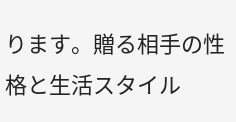ります。贈る相手の性格と生活スタイル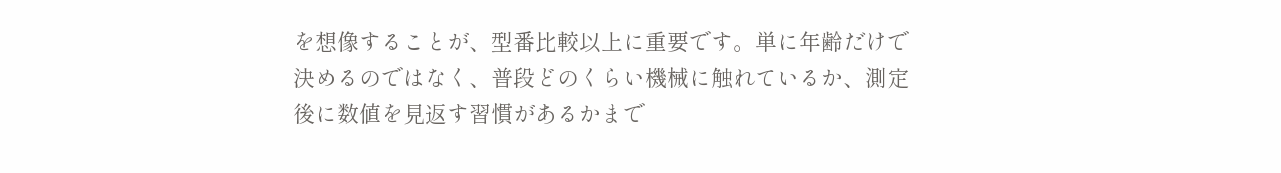を想像することが、型番比較以上に重要です。単に年齢だけで決めるのではなく、普段どのくらい機械に触れているか、測定後に数値を見返す習慣があるかまで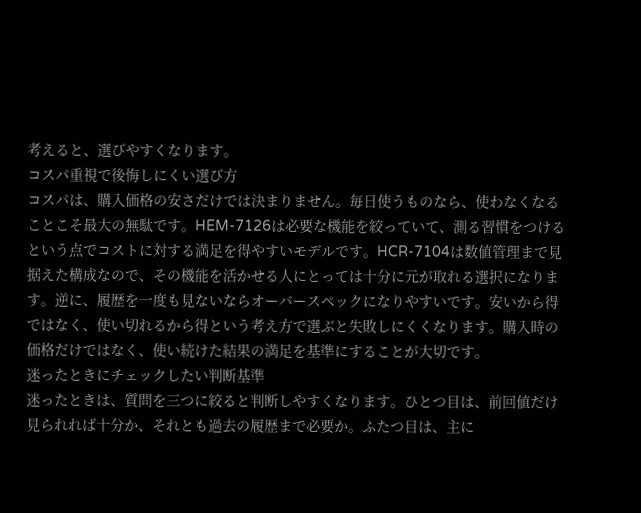考えると、選びやすくなります。
コスパ重視で後悔しにくい選び方
コスパは、購入価格の安さだけでは決まりません。毎日使うものなら、使わなくなることこそ最大の無駄です。HEM-7126は必要な機能を絞っていて、測る習慣をつけるという点でコストに対する満足を得やすいモデルです。HCR-7104は数値管理まで見据えた構成なので、その機能を活かせる人にとっては十分に元が取れる選択になります。逆に、履歴を一度も見ないならオーバースペックになりやすいです。安いから得ではなく、使い切れるから得という考え方で選ぶと失敗しにくくなります。購入時の価格だけではなく、使い続けた結果の満足を基準にすることが大切です。
迷ったときにチェックしたい判断基準
迷ったときは、質問を三つに絞ると判断しやすくなります。ひとつ目は、前回値だけ見られれば十分か、それとも過去の履歴まで必要か。ふたつ目は、主に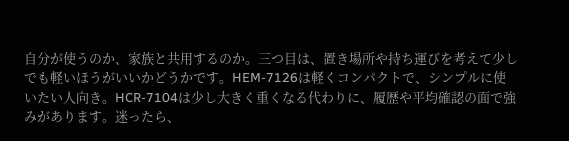自分が使うのか、家族と共用するのか。三つ目は、置き場所や持ち運びを考えて少しでも軽いほうがいいかどうかです。HEM-7126は軽くコンパクトで、シンプルに使いたい人向き。HCR-7104は少し大きく重くなる代わりに、履歴や平均確認の面で強みがあります。迷ったら、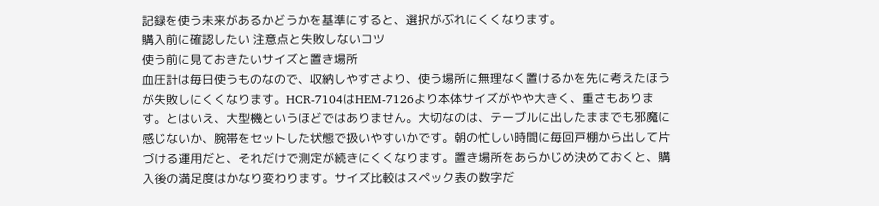記録を使う未来があるかどうかを基準にすると、選択がぶれにくくなります。
購入前に確認したい 注意点と失敗しないコツ
使う前に見ておきたいサイズと置き場所
血圧計は毎日使うものなので、収納しやすさより、使う場所に無理なく置けるかを先に考えたほうが失敗しにくくなります。HCR-7104はHEM-7126より本体サイズがやや大きく、重さもあります。とはいえ、大型機というほどではありません。大切なのは、テーブルに出したままでも邪魔に感じないか、腕帯をセットした状態で扱いやすいかです。朝の忙しい時間に毎回戸棚から出して片づける運用だと、それだけで測定が続きにくくなります。置き場所をあらかじめ決めておくと、購入後の満足度はかなり変わります。サイズ比較はスペック表の数字だ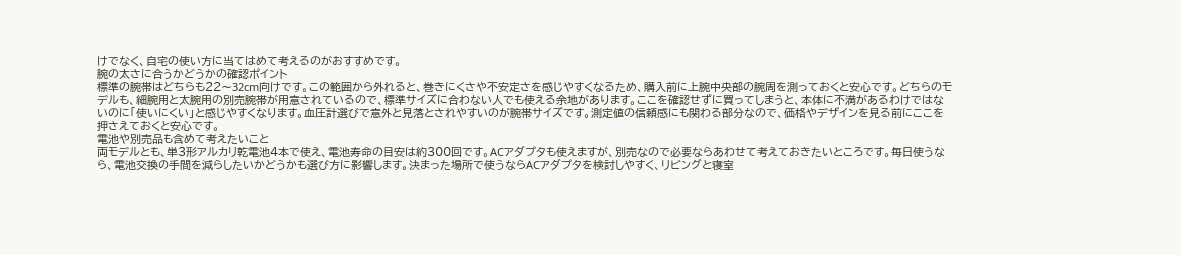けでなく、自宅の使い方に当てはめて考えるのがおすすめです。
腕の太さに合うかどうかの確認ポイント
標準の腕帯はどちらも22〜32cm向けです。この範囲から外れると、巻きにくさや不安定さを感じやすくなるため、購入前に上腕中央部の腕周を測っておくと安心です。どちらのモデルも、細腕用と太腕用の別売腕帯が用意されているので、標準サイズに合わない人でも使える余地があります。ここを確認せずに買ってしまうと、本体に不満があるわけではないのに「使いにくい」と感じやすくなります。血圧計選びで意外と見落とされやすいのが腕帯サイズです。測定値の信頼感にも関わる部分なので、価格やデザインを見る前にここを押さえておくと安心です。
電池や別売品も含めて考えたいこと
両モデルとも、単3形アルカリ乾電池4本で使え、電池寿命の目安は約300回です。ACアダプタも使えますが、別売なので必要ならあわせて考えておきたいところです。毎日使うなら、電池交換の手間を減らしたいかどうかも選び方に影響します。決まった場所で使うならACアダプタを検討しやすく、リビングと寝室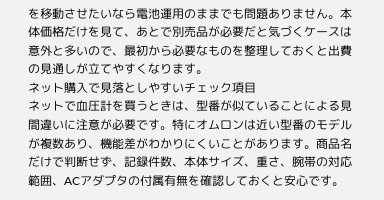を移動させたいなら電池運用のままでも問題ありません。本体価格だけを見て、あとで別売品が必要だと気づくケースは意外と多いので、最初から必要なものを整理しておくと出費の見通しが立てやすくなります。
ネット購入で見落としやすいチェック項目
ネットで血圧計を買うときは、型番が似ていることによる見間違いに注意が必要です。特にオムロンは近い型番のモデルが複数あり、機能差がわかりにくいことがあります。商品名だけで判断せず、記録件数、本体サイズ、重さ、腕帯の対応範囲、ACアダプタの付属有無を確認しておくと安心です。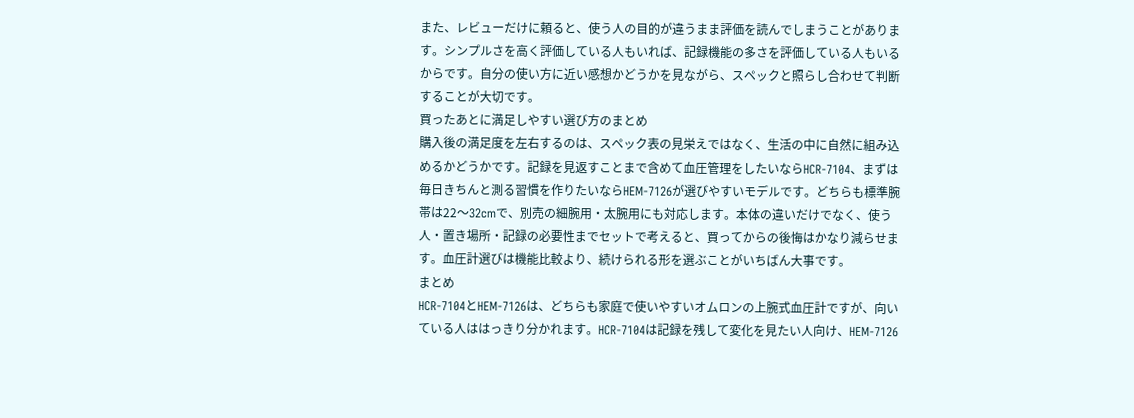また、レビューだけに頼ると、使う人の目的が違うまま評価を読んでしまうことがあります。シンプルさを高く評価している人もいれば、記録機能の多さを評価している人もいるからです。自分の使い方に近い感想かどうかを見ながら、スペックと照らし合わせて判断することが大切です。
買ったあとに満足しやすい選び方のまとめ
購入後の満足度を左右するのは、スペック表の見栄えではなく、生活の中に自然に組み込めるかどうかです。記録を見返すことまで含めて血圧管理をしたいならHCR-7104、まずは毎日きちんと測る習慣を作りたいならHEM-7126が選びやすいモデルです。どちらも標準腕帯は22〜32cmで、別売の細腕用・太腕用にも対応します。本体の違いだけでなく、使う人・置き場所・記録の必要性までセットで考えると、買ってからの後悔はかなり減らせます。血圧計選びは機能比較より、続けられる形を選ぶことがいちばん大事です。
まとめ
HCR-7104とHEM-7126は、どちらも家庭で使いやすいオムロンの上腕式血圧計ですが、向いている人ははっきり分かれます。HCR-7104は記録を残して変化を見たい人向け、HEM-7126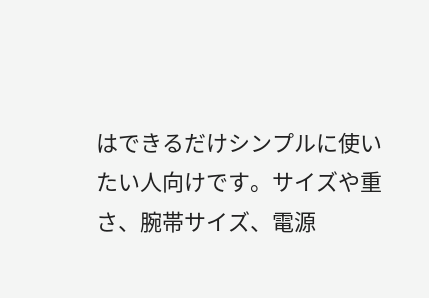はできるだけシンプルに使いたい人向けです。サイズや重さ、腕帯サイズ、電源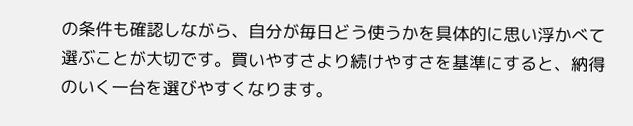の条件も確認しながら、自分が毎日どう使うかを具体的に思い浮かべて選ぶことが大切です。買いやすさより続けやすさを基準にすると、納得のいく一台を選びやすくなります。